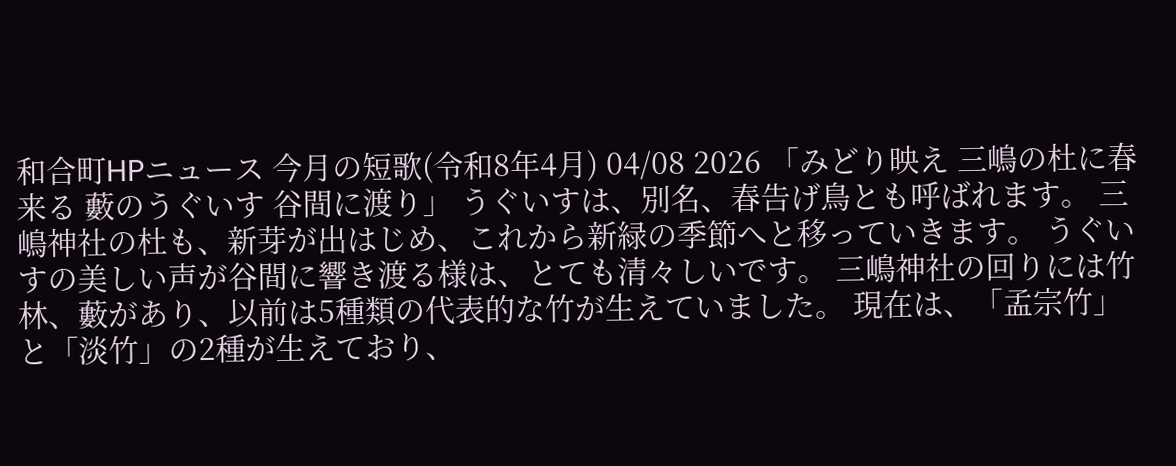和合町HPニュース 今月の短歌(令和8年4月) 04/08 2026 「みどり映え 三嶋の杜に春来る 藪のうぐいす 谷間に渡り」 うぐいすは、別名、春告げ鳥とも呼ばれます。 三嶋神社の杜も、新芽が出はじめ、これから新緑の季節へと移っていきます。 うぐいすの美しい声が谷間に響き渡る様は、とても清々しいです。 三嶋神社の回りには竹林、藪があり、以前は5種類の代表的な竹が生えていました。 現在は、「孟宗竹」と「淡竹」の2種が生えており、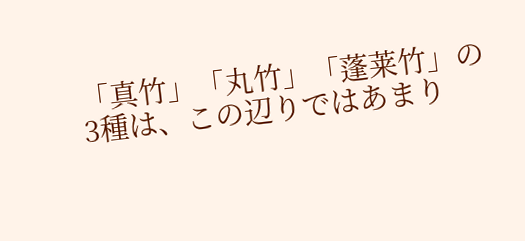「真竹」「丸竹」「蓬莱竹」の3種は、この辺りではあまり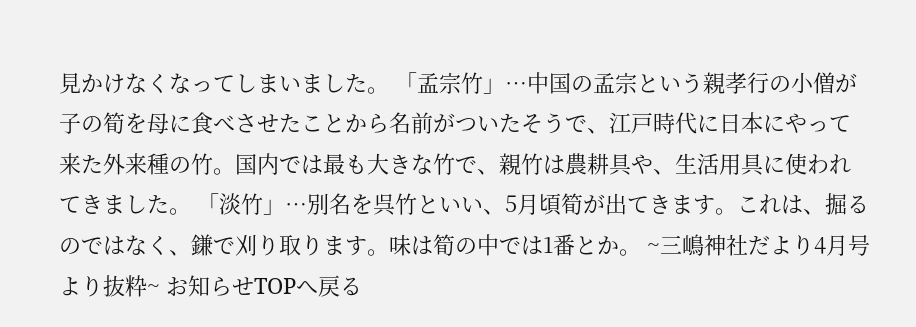見かけなくなってしまいました。 「孟宗竹」…中国の孟宗という親孝行の小僧が子の筍を母に食べさせたことから名前がついたそうで、江戸時代に日本にやって来た外来種の竹。国内では最も大きな竹で、親竹は農耕具や、生活用具に使われてきました。 「淡竹」…別名を呉竹といい、5月頃筍が出てきます。これは、掘るのではなく、鎌で刈り取ります。味は筍の中では1番とか。 ~三嶋神社だより4月号より抜粋~ お知らせTOPへ戻る